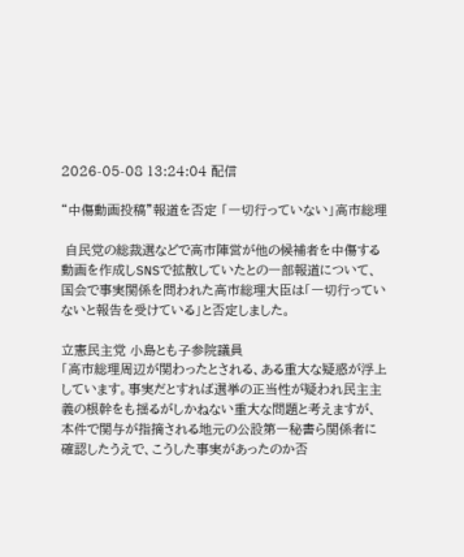2026-05-08 13:24:04 配信

“中傷動画投稿”報道を否定 「一切行っていない」高市総理

 自民党の総裁選などで高市陣営が他の候補者を中傷する動画を作成しSNSで拡散していたとの一部報道について、国会で事実関係を問われた高市総理大臣は「一切行っていないと報告を受けている」と否定しました。

立憲民主党 小島とも子参院議員
「高市総理周辺が関わったとされる、ある重大な疑惑が浮上しています。事実だとすれば選挙の正当性が疑われ民主主義の根幹をも揺るがしかねない重大な問題と考えますが、本件で関与が指摘される地元の公設第一秘書ら関係者に確認したうえで、こうした事実があったのか否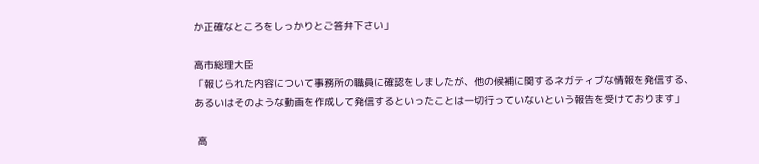か正確なところをしっかりとご答弁下さい」

高市総理大臣
「報じられた内容について事務所の職員に確認をしましたが、他の候補に関するネガティブな情報を発信する、あるいはそのような動画を作成して発信するといったことは一切行っていないという報告を受けております」

 高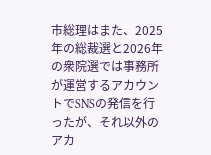市総理はまた、2025年の総裁選と2026年の衆院選では事務所が運営するアカウントでSNSの発信を行ったが、それ以外のアカ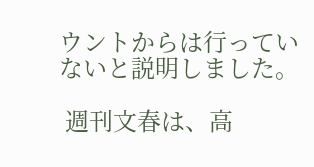ウントからは行っていないと説明しました。

 週刊文春は、高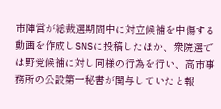市陣営が総裁選期間中に対立候補を中傷する動画を作成しSNSに投稿したほか、衆院選では野党候補に対し同様の行為を行い、高市事務所の公設第一秘書が関与していたと報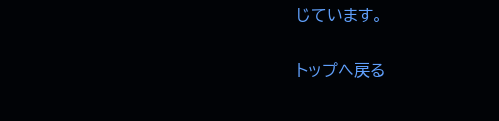じています。

トップへ戻る